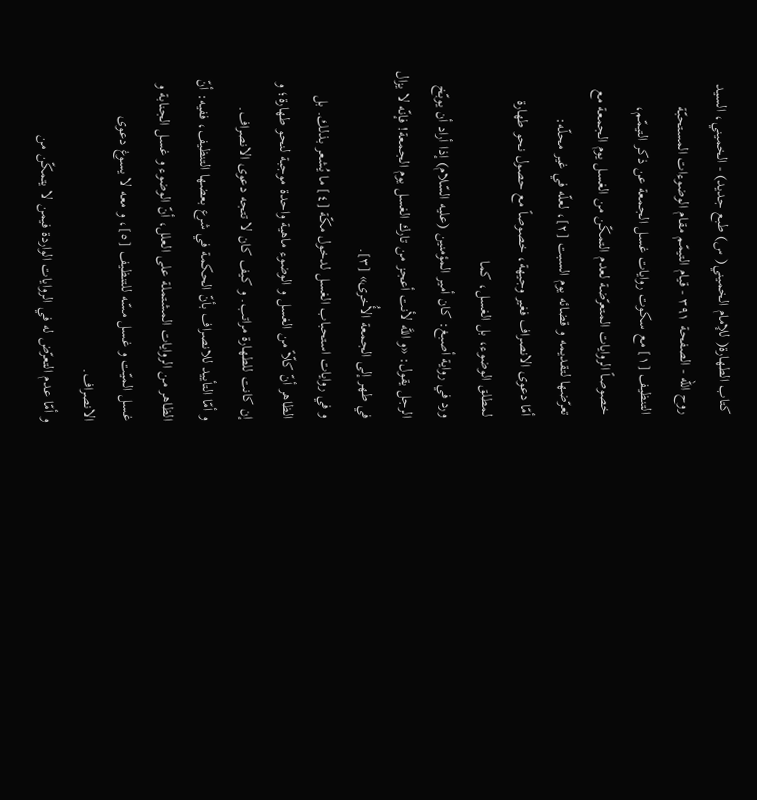كتاب الطهارة( للإمام الخميني( س) طبع جديد) - الخميني، السيد روح الله - الصفحة ٣٩١ - قيام التيمّم مقام الوضوءات المستحبّة
التنظيف [١] مع سكوت روايات غسل الجمعة عن ذكر التيمّم، خصوصاً الروايات المتعرّضة لعدم التمكّن من الغسل يوم الجمعة مع تعرّضها لتقديمه و قضائه يوم السبت [٢]، لعلّه في غير محلّه:
أمّا دعوى الانصراف فغير وجيهة، خصوصاً مع حصول نحو طهارة لمطلق الوضوء، بل الغسل، كما
ورد في رواية أصبغ: كان أمير المؤمنين (عليه السّلام) إذا أراد أن يوبّخ الرجل يقول: «و اللَّه لأنت أعجز من تارك الغسل يوم الجمعة! فإنّه لا يزال في طهر إلى الجمعة الأُخرى» [٣].
و في روايات استحباب الغسل لدخول مكّة [٤] ما يُشعر بذلك. بل الظاهر أنّ كلّاً من الغسل و الوضوء ماهية واحدة موجبة لنحو طهارة؛ و إن كانت للطهارة مراتب. و كيف كان لا تتجه دعوى الانصراف.
و أمّا التأييد للانصراف بأنّ الحكمة في شرع بعضها التنظيف، ففيه: أنّ الظاهر من الروايات المشتملة على العلل، أنّ الوضوء و غسل الجنابة و غسل الميّت و غسل مسّه للتنظيف [٥]، و معه لا يسوغ دعوى الانصراف.
و أمّا عدم التعرّض له في الروايات الواردة فيمن لا يتمكّن من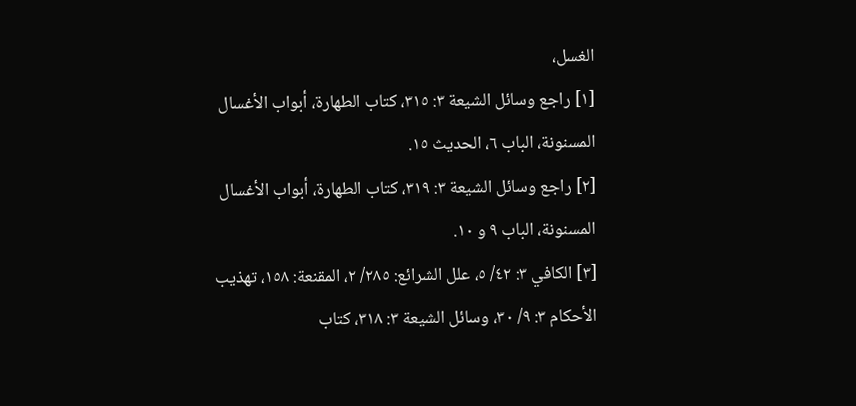الغسل،
[١] راجع وسائل الشيعة ٣: ٣١٥، كتاب الطهارة، أبواب الأغسال المسنونة، الباب ٦، الحديث ١٥.
[٢] راجع وسائل الشيعة ٣: ٣١٩، كتاب الطهارة، أبواب الأغسال المسنونة، الباب ٩ و ١٠.
[٣] الكافي ٣: ٤٢/ ٥، علل الشرائع: ٢٨٥/ ٢، المقنعة: ١٥٨، تهذيب الأحكام ٣: ٩/ ٣٠، وسائل الشيعة ٣: ٣١٨، كتاب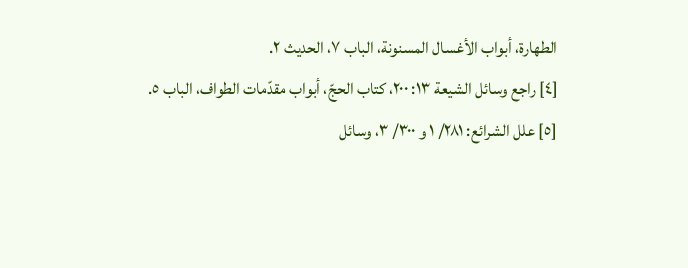الطهارة، أبواب الأغسال المسنونة، الباب ٧، الحديث ٢.
[٤] راجع وسائل الشيعة ١٣: ٢٠٠، كتاب الحجّ، أبواب مقدّمات الطواف، الباب ٥.
[٥] علل الشرائع: ٢٨١/ ١ و ٣٠٠/ ٣، وسائل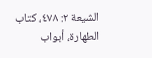الشيعة ٢: ٤٧٨، كتاب الطهارة، أبواب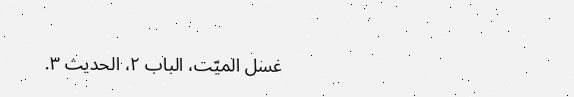غسل الميّت، الباب ٢، الحديث ٣.